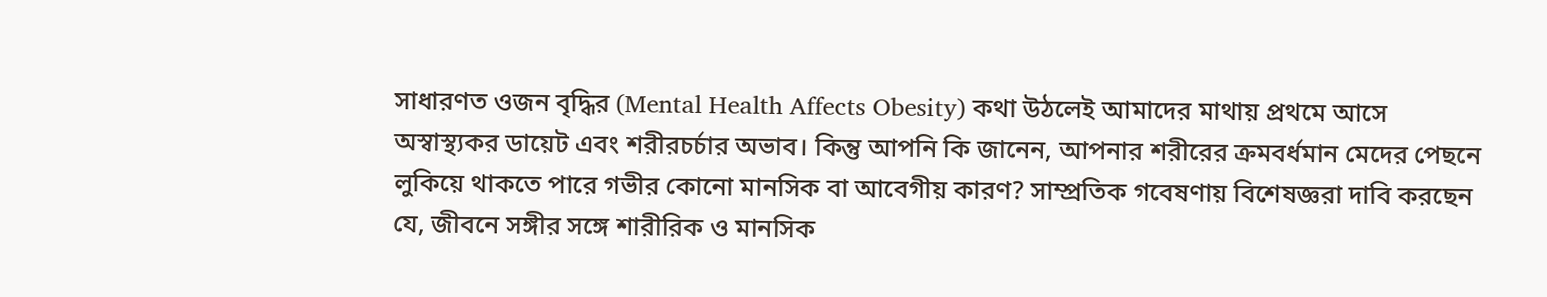সাধারণত ওজন বৃদ্ধির (Mental Health Affects Obesity) কথা উঠলেই আমাদের মাথায় প্রথমে আসে অস্বাস্থ্যকর ডায়েট এবং শরীরচর্চার অভাব। কিন্তু আপনি কি জানেন, আপনার শরীরের ক্রমবর্ধমান মেদের পেছনে লুকিয়ে থাকতে পারে গভীর কোনো মানসিক বা আবেগীয় কারণ? সাম্প্রতিক গবেষণায় বিশেষজ্ঞরা দাবি করছেন যে, জীবনে সঙ্গীর সঙ্গে শারীরিক ও মানসিক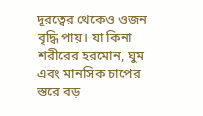দূরত্বের থেকেও ওজন বৃদ্ধি পায়। যা কিনা শরীরের হরমোন, ঘুম এবং মানসিক চাপের স্তরে বড়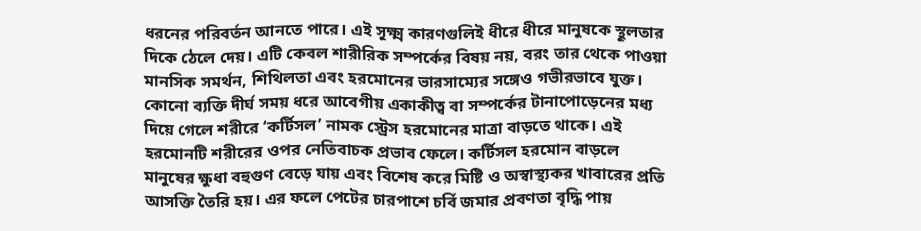ধরনের পরিবর্তন আনতে পারে। এই সূক্ষ্ম কারণগুলিই ধীরে ধীরে মানুষকে স্থূলতার দিকে ঠেলে দেয়। এটি কেবল শারীরিক সম্পর্কের বিষয় নয়, বরং তার থেকে পাওয়া মানসিক সমর্থন, শিথিলতা এবং হরমোনের ভারসাম্যের সঙ্গেও গভীরভাবে যুক্ত।
কোনো ব্যক্তি দীর্ঘ সময় ধরে আবেগীয় একাকীত্ব বা সম্পর্কের টানাপোড়েনের মধ্য দিয়ে গেলে শরীরে ‘কর্টিসল’ নামক স্ট্রেস হরমোনের মাত্রা বাড়তে থাকে। এই হরমোনটি শরীরের ওপর নেতিবাচক প্রভাব ফেলে। কর্টিসল হরমোন বাড়লে মানুষের ক্ষুধা বহুগুণ বেড়ে যায় এবং বিশেষ করে মিষ্টি ও অস্বাস্থ্যকর খাবারের প্রতি আসক্তি তৈরি হয়। এর ফলে পেটের চারপাশে চর্বি জমার প্রবণতা বৃদ্ধি পায়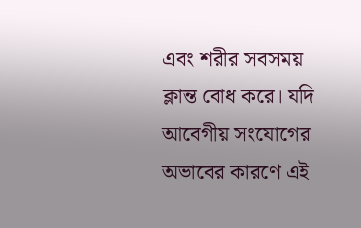এবং শরীর সবসময় ক্লান্ত বোধ করে। যদি আবেগীয় সংযোগের অভাবের কারণে এই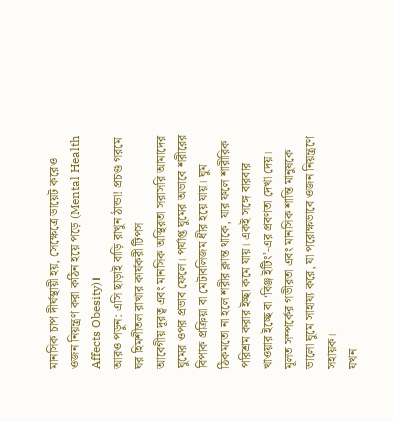মানসিক চাপ দীর্ঘস্থায়ী হয়, সেক্ষেত্রে ডায়েট করেও ওজন নিয়ন্ত্রণ করা কঠিন হয়ে পড়ে (Mental Health Affects Obesity)।
আরও পড়ুন: এসি ছাড়াই বাড়ি রাখুন ঠান্ডা! প্রচণ্ড গরমে ঘর হিমশীতল রাখার কার্যকরী টিপস
আবেগীয় দূরত্ব এবং মানসিক অস্থিরতা সরাসরি আমাদের ঘুমের ওপর প্রভাব ফেলে। পর্যাপ্ত ঘুমের অভাবে শরীরের বিপাক প্রক্রিয়া বা মেটাবলিজম ধীর হয়ে যায়। ঘুম ঠিকমতো না হলে শরীর ক্লান্ত থাকে, যার ফলে শারীরিক পরিশ্রম করার ইচ্ছা কমে যায়। একই সঙ্গে বারবার খাওয়ার ইচ্ছে বা ‘বিঞ্জ ইটিং’-এর প্রবণতা দেখা দেয়। মূলত সম্পর্কের গভীরতা এবং মানসিক শান্তি মানুষকে ভালো ঘুমে সাহায্য করে, যা পরোক্ষভাবে ওজন নিয়ন্ত্রণে সহায়ক।
যখন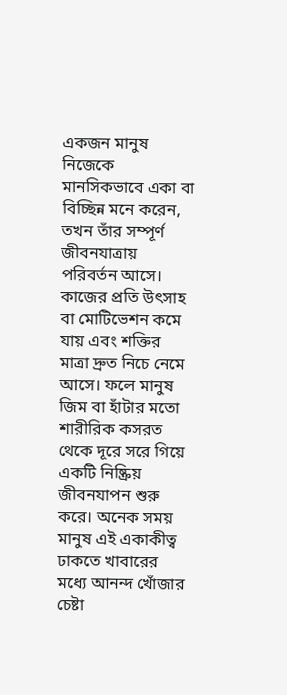একজন মানুষ নিজেকে মানসিকভাবে একা বা বিচ্ছিন্ন মনে করেন, তখন তাঁর সম্পূর্ণ জীবনযাত্রায় পরিবর্তন আসে। কাজের প্রতি উৎসাহ বা মোটিভেশন কমে যায় এবং শক্তির মাত্রা দ্রুত নিচে নেমে আসে। ফলে মানুষ জিম বা হাঁটার মতো শারীরিক কসরত থেকে দূরে সরে গিয়ে একটি নিষ্ক্রিয় জীবনযাপন শুরু করে। অনেক সময় মানুষ এই একাকীত্ব ঢাকতে খাবারের মধ্যে আনন্দ খোঁজার চেষ্টা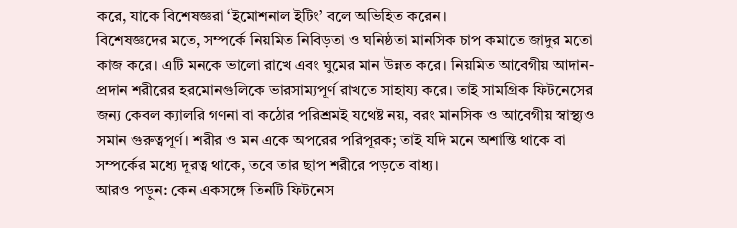করে, যাকে বিশেষজ্ঞরা ‘ইমোশনাল ইটিং’ বলে অভিহিত করেন।
বিশেষজ্ঞদের মতে, সম্পর্কে নিয়মিত নিবিড়তা ও ঘনিষ্ঠতা মানসিক চাপ কমাতে জাদুর মতো কাজ করে। এটি মনকে ভালো রাখে এবং ঘুমের মান উন্নত করে। নিয়মিত আবেগীয় আদান-প্রদান শরীরের হরমোনগুলিকে ভারসাম্যপূর্ণ রাখতে সাহায্য করে। তাই সামগ্রিক ফিটনেসের জন্য কেবল ক্যালরি গণনা বা কঠোর পরিশ্রমই যথেষ্ট নয়, বরং মানসিক ও আবেগীয় স্বাস্থ্যও সমান গুরুত্বপূর্ণ। শরীর ও মন একে অপরের পরিপূরক; তাই যদি মনে অশান্তি থাকে বা সম্পর্কের মধ্যে দূরত্ব থাকে, তবে তার ছাপ শরীরে পড়তে বাধ্য।
আরও পড়ুন: কেন একসঙ্গে তিনটি ফিটনেস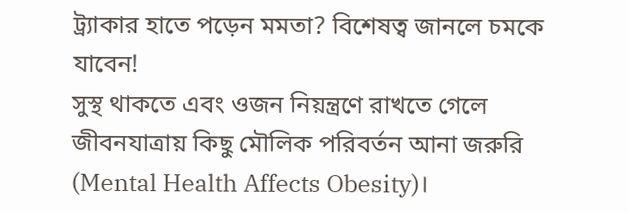ট্র্যাকার হাতে পড়েন মমতা? বিশেষত্ব জানলে চমকে যাবেন!
সুস্থ থাকতে এবং ওজন নিয়ন্ত্রণে রাখতে গেলে জীবনযাত্রায় কিছু মৌলিক পরিবর্তন আনা জরুরি (Mental Health Affects Obesity)।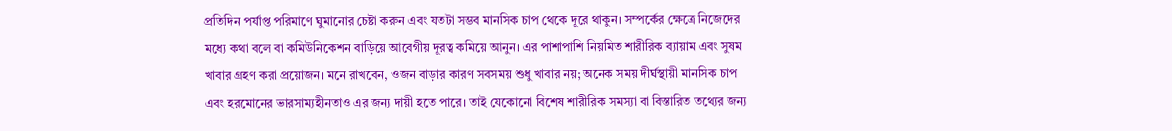প্রতিদিন পর্যাপ্ত পরিমাণে ঘুমানোর চেষ্টা করুন এবং যতটা সম্ভব মানসিক চাপ থেকে দূরে থাকুন। সম্পর্কের ক্ষেত্রে নিজেদের মধ্যে কথা বলে বা কমিউনিকেশন বাড়িয়ে আবেগীয় দূরত্ব কমিয়ে আনুন। এর পাশাপাশি নিয়মিত শারীরিক ব্যায়াম এবং সুষম খাবার গ্রহণ করা প্রয়োজন। মনে রাখবেন, ওজন বাড়ার কারণ সবসময় শুধু খাবার নয়; অনেক সময় দীর্ঘস্থায়ী মানসিক চাপ এবং হরমোনের ভারসাম্যহীনতাও এর জন্য দায়ী হতে পারে। তাই যেকোনো বিশেষ শারীরিক সমস্যা বা বিস্তারিত তথ্যের জন্য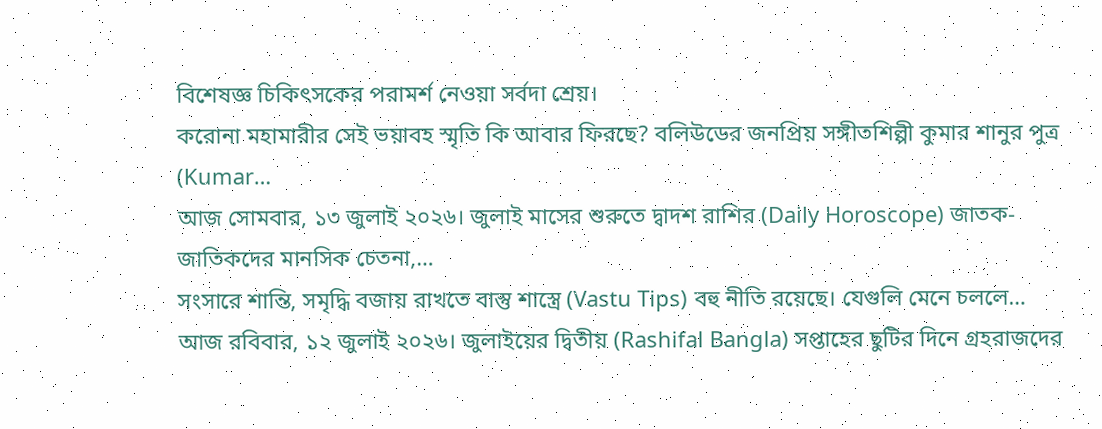বিশেষজ্ঞ চিকিৎসকের পরামর্শ নেওয়া সর্বদা শ্রেয়।
করোনা মহামারীর সেই ভয়াবহ স্মৃতি কি আবার ফিরছে? বলিউডের জনপ্রিয় সঙ্গীতশিল্পী কুমার শানুর পুত্র (Kumar…
আজ সোমবার, ১৩ জুলাই ২০২৬। জুলাই মাসের শুরুতে দ্বাদশ রাশির (Daily Horoscope) জাতক-জাতিকদের মানসিক চেতনা,…
সংসারে শান্তি, সমৃদ্ধি বজায় রাখতে বাস্তু শাস্ত্রে (Vastu Tips) বহু নীতি রয়েছে। যেগুলি মেনে চললে…
আজ রবিবার, ১২ জুলাই ২০২৬। জুলাইয়ের দ্বিতীয় (Rashifal Bangla) সপ্তাহের ছুটির দিনে গ্রহরাজদের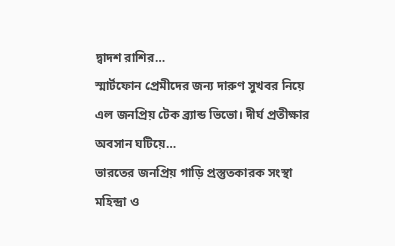দ্বাদশ রাশির…
স্মার্টফোন প্রেমীদের জন্য দারুণ সুখবর নিয়ে এল জনপ্রিয় টেক ব্র্যান্ড ভিভো। দীর্ঘ প্রতীক্ষার অবসান ঘটিয়ে…
ভারতের জনপ্রিয় গাড়ি প্রস্তুতকারক সংস্থা মহিন্দ্রা ও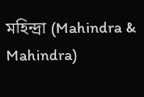মহিন্দ্রা (Mahindra & Mahindra)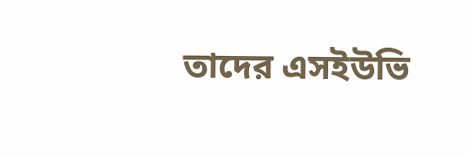তাদের এসইউভি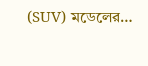(SUV) মডেলের…